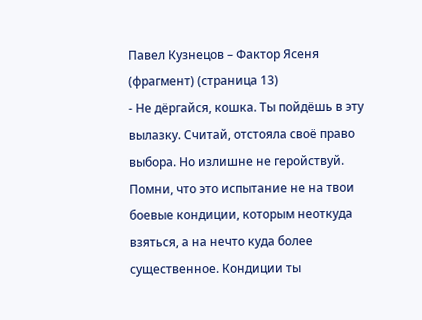Павел Кузнецов – Фактор Ясеня (фрагмент) (страница 13)
- Не дёргайся, кошка. Ты пойдёшь в эту вылазку. Считай, отстояла своё право выбора. Но излишне не геройствуй. Помни, что это испытание не на твои боевые кондиции, которым неоткуда взяться, а на нечто куда более существенное. Кондиции ты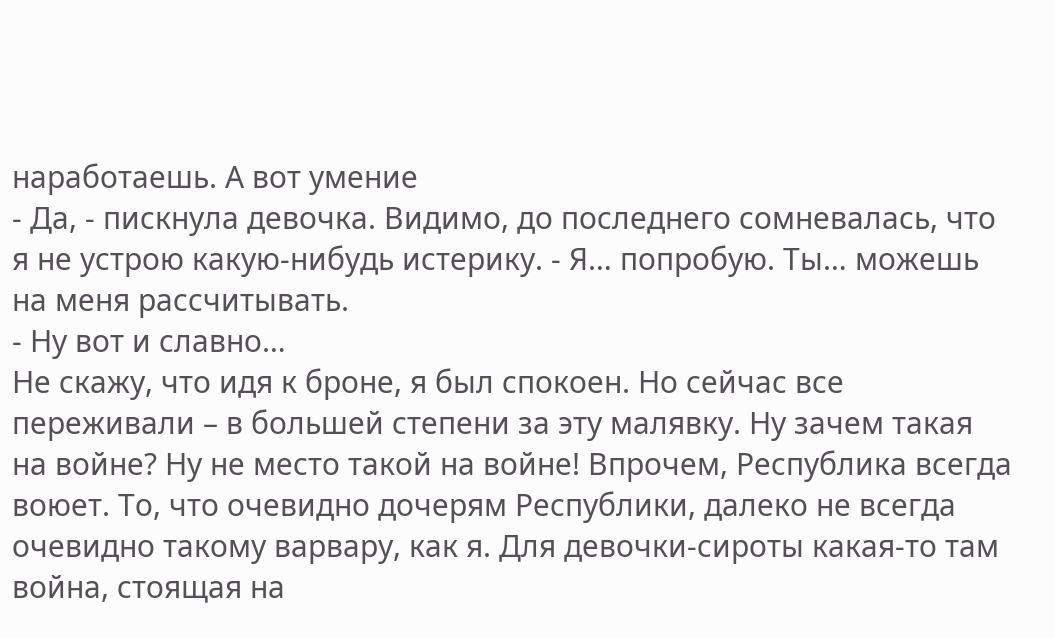наработаешь. А вот умение
- Да, - пискнула девочка. Видимо, до последнего сомневалась, что я не устрою какую-нибудь истерику. - Я… попробую. Ты… можешь на меня рассчитывать.
- Ну вот и славно…
Не скажу, что идя к броне, я был спокоен. Но сейчас все переживали – в большей степени за эту малявку. Ну зачем такая на войне? Ну не место такой на войне! Впрочем, Республика всегда воюет. То, что очевидно дочерям Республики, далеко не всегда очевидно такому варвару, как я. Для девочки-сироты какая-то там война, стоящая на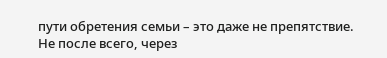пути обретения семьи – это даже не препятствие. Не после всего, через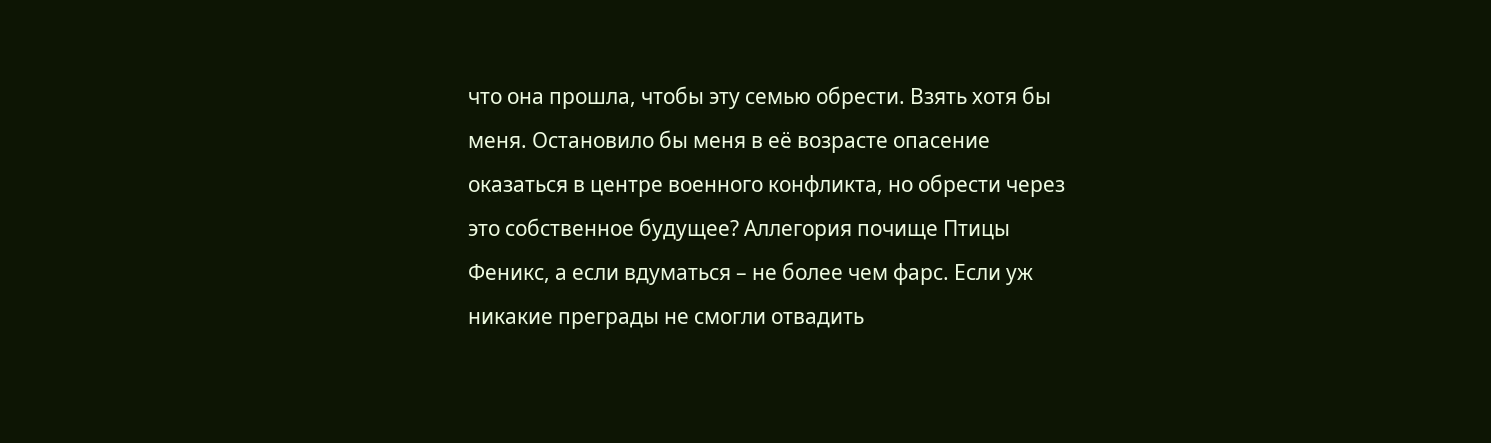что она прошла, чтобы эту семью обрести. Взять хотя бы меня. Остановило бы меня в её возрасте опасение оказаться в центре военного конфликта, но обрести через это собственное будущее? Аллегория почище Птицы Феникс, а если вдуматься – не более чем фарс. Если уж никакие преграды не смогли отвадить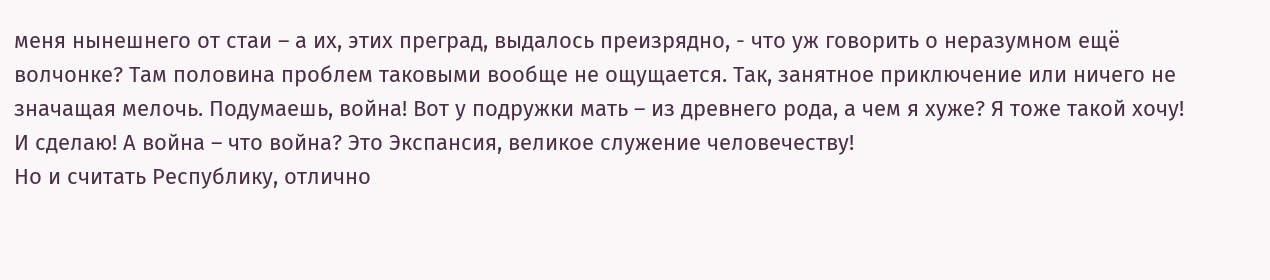меня нынешнего от стаи – а их, этих преград, выдалось преизрядно, - что уж говорить о неразумном ещё волчонке? Там половина проблем таковыми вообще не ощущается. Так, занятное приключение или ничего не значащая мелочь. Подумаешь, война! Вот у подружки мать – из древнего рода, а чем я хуже? Я тоже такой хочу! И сделаю! А война – что война? Это Экспансия, великое служение человечеству!
Но и считать Республику, отлично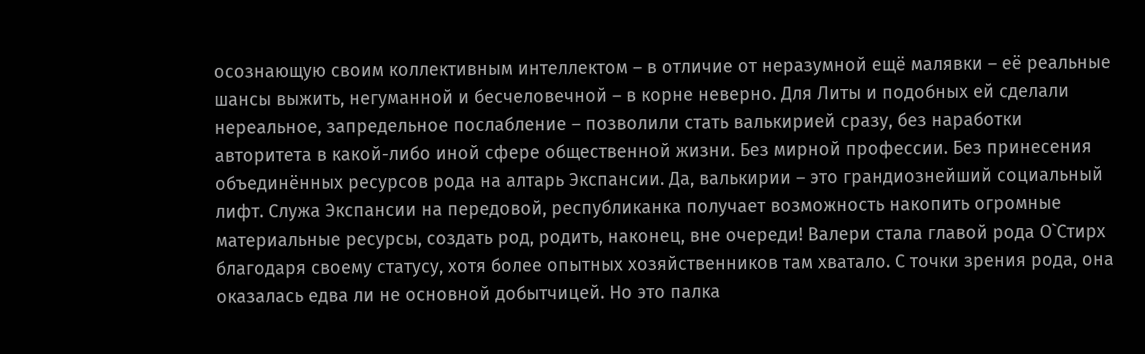осознающую своим коллективным интеллектом – в отличие от неразумной ещё малявки – её реальные шансы выжить, негуманной и бесчеловечной – в корне неверно. Для Литы и подобных ей сделали нереальное, запредельное послабление – позволили стать валькирией сразу, без наработки авторитета в какой-либо иной сфере общественной жизни. Без мирной профессии. Без принесения объединённых ресурсов рода на алтарь Экспансии. Да, валькирии – это грандиознейший социальный лифт. Служа Экспансии на передовой, республиканка получает возможность накопить огромные материальные ресурсы, создать род, родить, наконец, вне очереди! Валери стала главой рода О`Стирх благодаря своему статусу, хотя более опытных хозяйственников там хватало. С точки зрения рода, она оказалась едва ли не основной добытчицей. Но это палка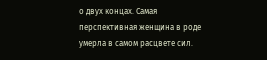о двух концах. Самая перспективная женщина в роде умерла в самом расцвете сил.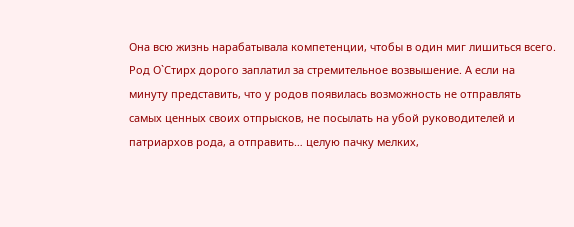Она всю жизнь нарабатывала компетенции, чтобы в один миг лишиться всего. Род О`Стирх дорого заплатил за стремительное возвышение. А если на минуту представить, что у родов появилась возможность не отправлять самых ценных своих отпрысков, не посылать на убой руководителей и патриархов рода, а отправить… целую пачку мелких,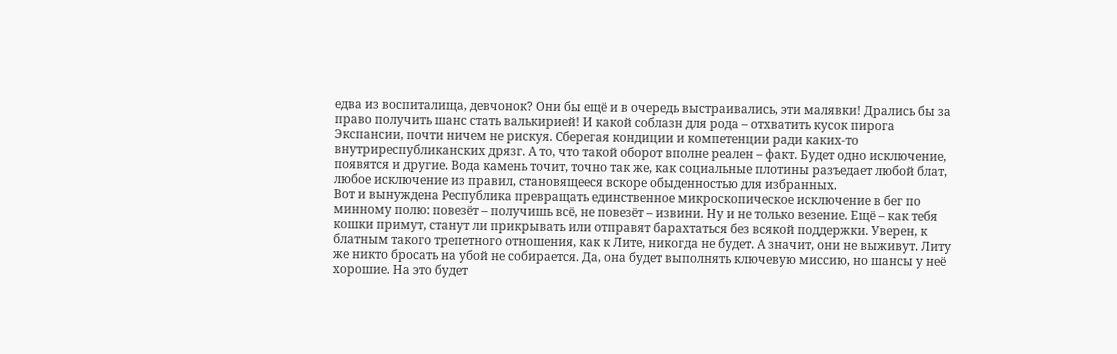едва из воспиталища, девчонок? Они бы ещё и в очередь выстраивались, эти малявки! Дрались бы за право получить шанс стать валькирией! И какой соблазн для рода – отхватить кусок пирога Экспансии, почти ничем не рискуя. Сберегая кондиции и компетенции ради каких-то внутриреспубликанских дрязг. А то, что такой оборот вполне реален – факт. Будет одно исключение, появятся и другие. Вода камень точит, точно так же, как социальные плотины разъедает любой блат, любое исключение из правил, становящееся вскоре обыденностью для избранных.
Вот и вынуждена Республика превращать единственное микроскопическое исключение в бег по минному полю: повезёт – получишь всё, не повезёт – извини. Ну и не только везение. Ещё – как тебя кошки примут, станут ли прикрывать или отправят барахтаться без всякой поддержки. Уверен, к блатным такого трепетного отношения, как к Лите, никогда не будет. А значит, они не выживут. Литу же никто бросать на убой не собирается. Да, она будет выполнять ключевую миссию, но шансы у неё хорошие. На это будет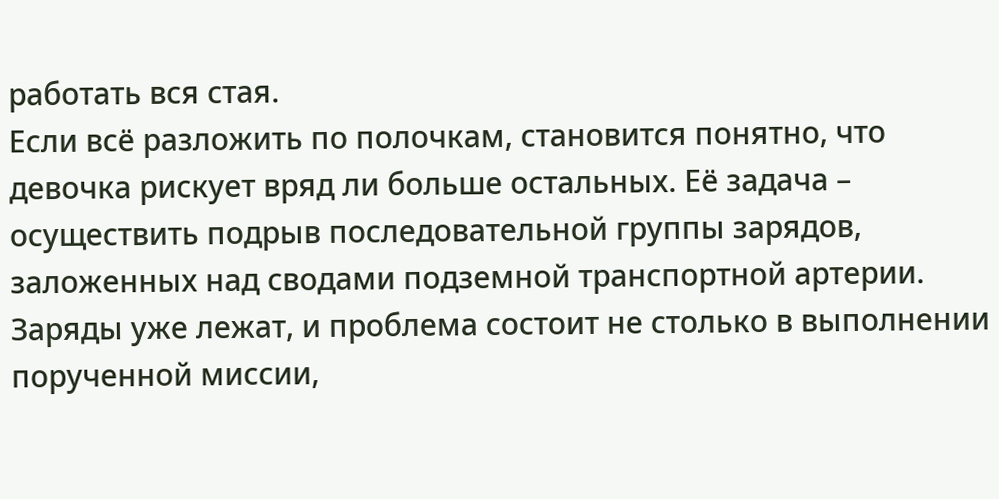работать вся стая.
Если всё разложить по полочкам, становится понятно, что девочка рискует вряд ли больше остальных. Её задача – осуществить подрыв последовательной группы зарядов, заложенных над сводами подземной транспортной артерии. Заряды уже лежат, и проблема состоит не столько в выполнении порученной миссии,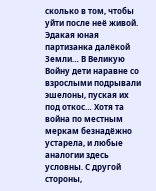сколько в том, чтобы уйти после неё живой. Эдакая юная партизанка далёкой Земли… В Великую Войну дети наравне со взрослыми подрывали эшелоны, пуская их под откос… Хотя та война по местным меркам безнадёжно устарела, и любые аналогии здесь условны. С другой стороны,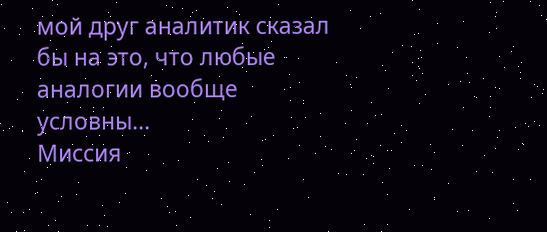мой друг аналитик сказал бы на это, что любые аналогии вообще условны…
Миссия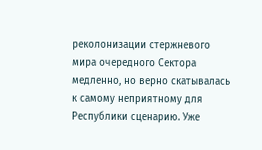реколонизации стержневого мира очередного Сектора медленно, но верно скатывалась к самому неприятному для Республики сценарию. Уже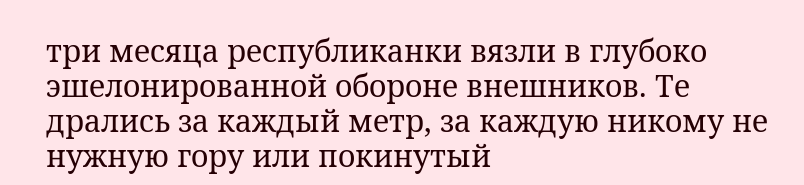три месяца республиканки вязли в глубоко эшелонированной обороне внешников. Те дрались за каждый метр, за каждую никому не нужную гору или покинутый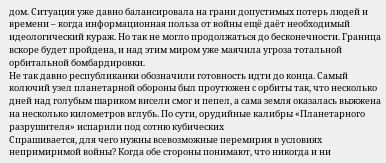дом. Ситуация уже давно балансировала на грани допустимых потерь людей и времени – когда информационная польза от войны ещё даёт необходимый идеологический кураж. Но так не могло продолжаться до бесконечности. Граница вскоре будет пройдена, и над этим миром уже маячила угроза тотальной орбитальной бомбардировки.
Не так давно республиканки обозначили готовность идти до конца. Самый колючий узел планетарной обороны был проутюжен с орбиты так, что несколько дней над голубым шариком висели смог и пепел, а сама земля оказалась выжжена на несколько километров вглубь. По сути, орудийные калибры «Планетарного разрушителя» испарили под сотню кубических
Спрашивается, для чего нужны всевозможные перемирия в условиях непримиримой войны? Когда обе стороны понимают, что никогда и ни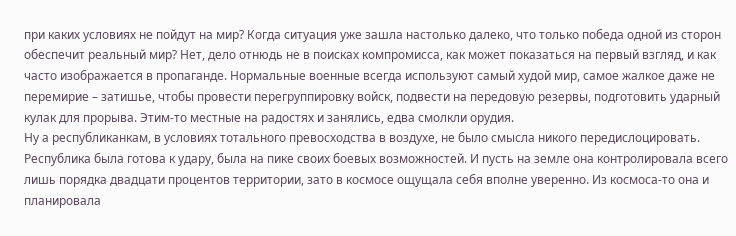при каких условиях не пойдут на мир? Когда ситуация уже зашла настолько далеко, что только победа одной из сторон обеспечит реальный мир? Нет, дело отнюдь не в поисках компромисса, как может показаться на первый взгляд, и как часто изображается в пропаганде. Нормальные военные всегда используют самый худой мир, самое жалкое даже не перемирие – затишье, чтобы провести перегруппировку войск, подвести на передовую резервы, подготовить ударный кулак для прорыва. Этим-то местные на радостях и занялись, едва смолкли орудия.
Ну а республиканкам, в условиях тотального превосходства в воздухе, не было смысла никого передислоцировать. Республика была готова к удару, была на пике своих боевых возможностей. И пусть на земле она контролировала всего лишь порядка двадцати процентов территории, зато в космосе ощущала себя вполне уверенно. Из космоса-то она и планировала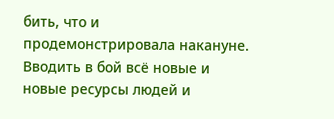бить, что и продемонстрировала накануне. Вводить в бой всё новые и новые ресурсы людей и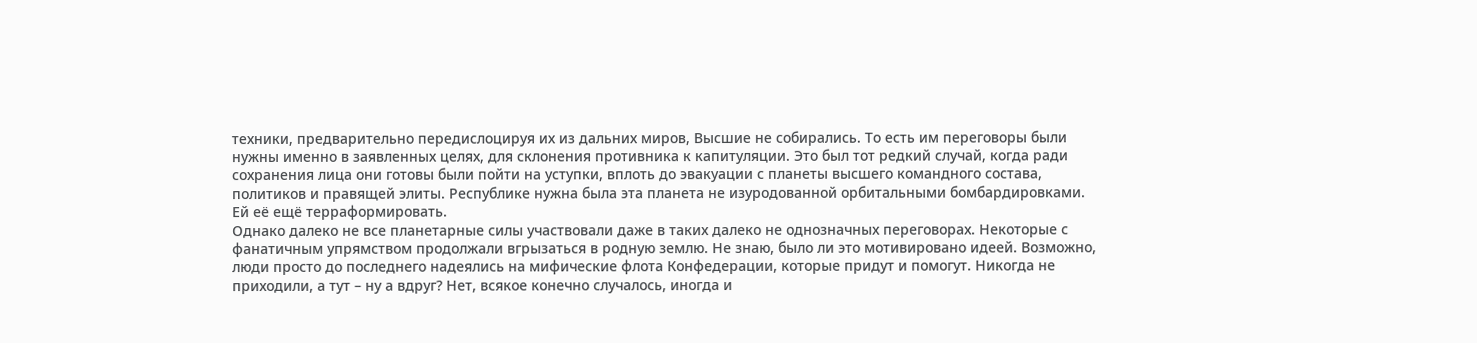техники, предварительно передислоцируя их из дальних миров, Высшие не собирались. То есть им переговоры были нужны именно в заявленных целях, для склонения противника к капитуляции. Это был тот редкий случай, когда ради сохранения лица они готовы были пойти на уступки, вплоть до эвакуации с планеты высшего командного состава, политиков и правящей элиты. Республике нужна была эта планета не изуродованной орбитальными бомбардировками. Ей её ещё терраформировать.
Однако далеко не все планетарные силы участвовали даже в таких далеко не однозначных переговорах. Некоторые с фанатичным упрямством продолжали вгрызаться в родную землю. Не знаю, было ли это мотивировано идеей. Возможно, люди просто до последнего надеялись на мифические флота Конфедерации, которые придут и помогут. Никогда не приходили, а тут – ну а вдруг? Нет, всякое конечно случалось, иногда и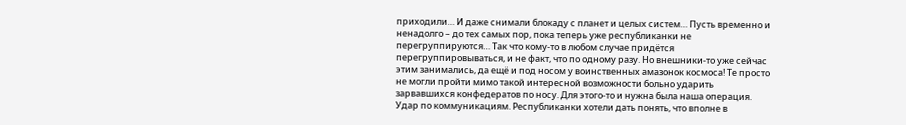приходили… И даже снимали блокаду с планет и целых систем… Пусть временно и ненадолго – до тех самых пор, пока теперь уже республиканки не перегруппируются… Так что кому-то в любом случае придётся перегруппировываться, и не факт, что по одному разу. Но внешники-то уже сейчас этим занимались, да ещё и под носом у воинственных амазонок космоса! Те просто не могли пройти мимо такой интересной возможности больно ударить зарвавшихся конфедератов по носу. Для этого-то и нужна была наша операция.
Удар по коммуникациям. Республиканки хотели дать понять, что вполне в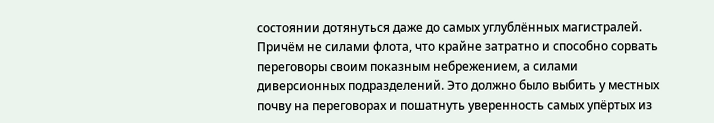состоянии дотянуться даже до самых углублённых магистралей. Причём не силами флота, что крайне затратно и способно сорвать переговоры своим показным небрежением, а силами диверсионных подразделений. Это должно было выбить у местных почву на переговорах и пошатнуть уверенность самых упёртых из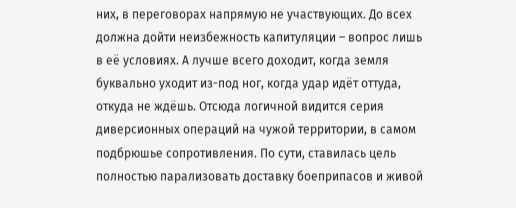них, в переговорах напрямую не участвующих. До всех должна дойти неизбежность капитуляции – вопрос лишь в её условиях. А лучше всего доходит, когда земля буквально уходит из-под ног, когда удар идёт оттуда, откуда не ждёшь. Отсюда логичной видится серия диверсионных операций на чужой территории, в самом подбрюшье сопротивления. По сути, ставилась цель полностью парализовать доставку боеприпасов и живой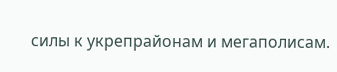силы к укрепрайонам и мегаполисам.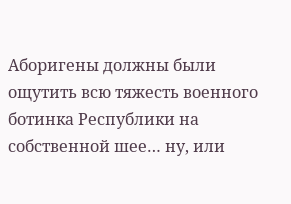Аборигены должны были ощутить всю тяжесть военного ботинка Республики на собственной шее… ну, или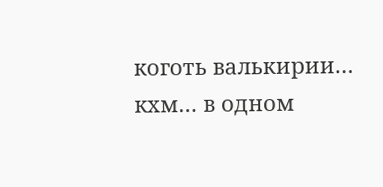коготь валькирии… кхм… в одном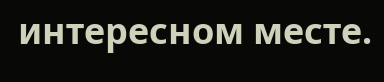интересном месте.